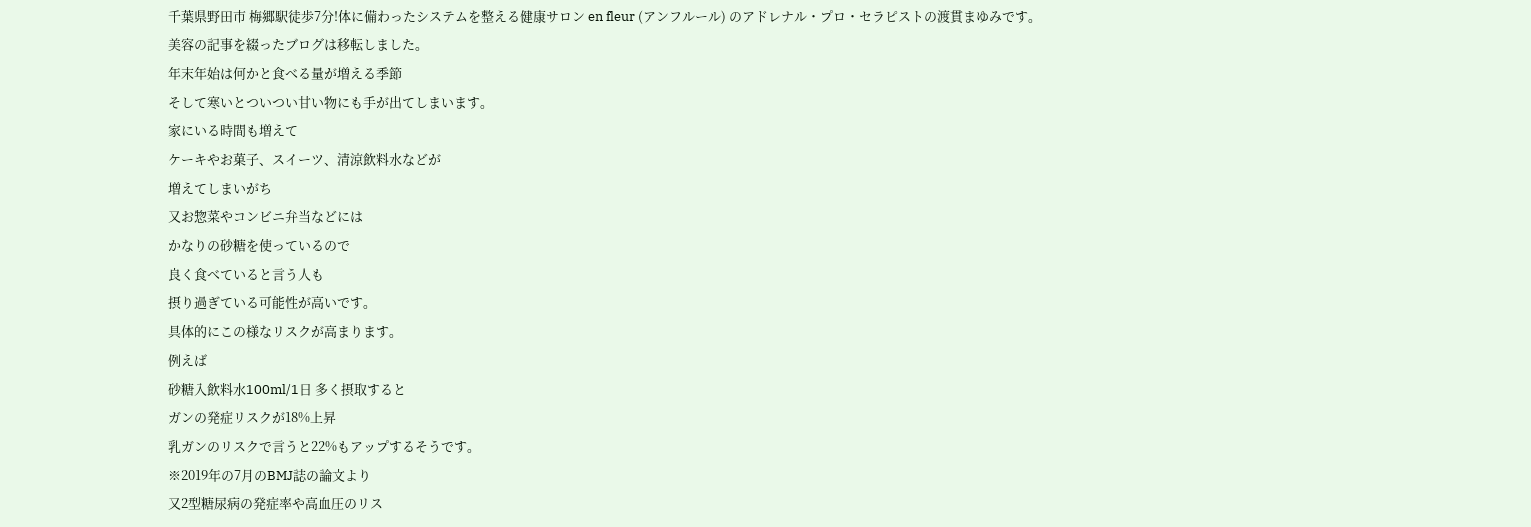千葉県野田市 梅郷駅徒歩7分!体に備わったシステムを整える健康サロン en fleur (アンフルール) のアドレナル・プロ・セラピストの渡貫まゆみです。
美容の記事を綴ったブログは移転しました。
年末年始は何かと食べる量が増える季節
そして寒いとついつい甘い物にも手が出てしまいます。
家にいる時間も増えて
ケーキやお菓子、スイーツ、清涼飲料水などが
増えてしまいがち
又お惣菜やコンビニ弁当などには
かなりの砂糖を使っているので
良く食べていると言う人も
摂り過ぎている可能性が高いです。
具体的にこの様なリスクが高まります。
例えば
砂糖入飲料水100ml/1日 多く摂取すると
ガンの発症リスクが18%上昇
乳ガンのリスクで言うと22%もアップするそうです。
※2019年の7月のBMJ誌の論文より
又2型糖尿病の発症率や高血圧のリス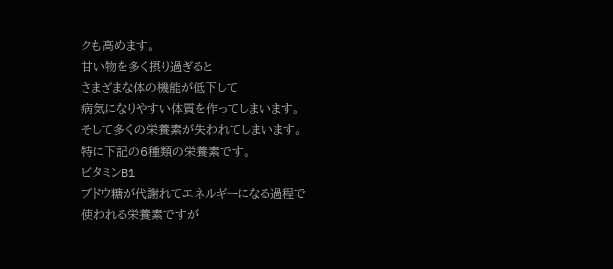クも高めます。
甘い物を多く摂り過ぎると
さまざまな体の機能が低下して
病気になりやすい体質を作ってしまいます。
そして多くの栄養素が失われてしまいます。
特に下記の6種類の栄養素です。
ビタミンB1
ブドウ糖が代謝れてエネルギーになる過程で
使われる栄養素ですが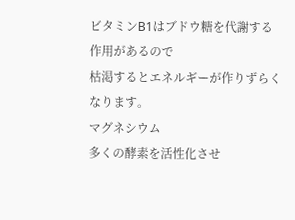ビタミンB1はブドウ糖を代謝する作用があるので
枯渇するとエネルギーが作りずらくなります。
マグネシウム
多くの酵素を活性化させ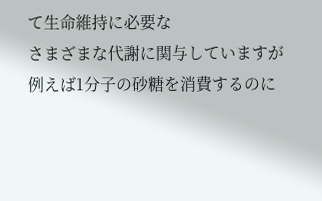て生命維持に必要な
さまざまな代謝に関与していますが
例えば1分子の砂糖を消費するのに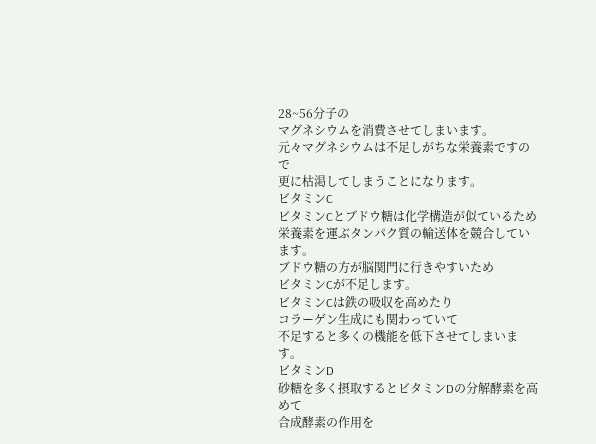28~56分子の
マグネシウムを消費させてしまいます。
元々マグネシウムは不足しがちな栄養素ですので
更に枯渇してしまうことになります。
ビタミンC
ビタミンCとブドウ糖は化学構造が似ているため
栄養素を運ぶタンパク質の輸送体を競合しています。
ブドウ糖の方が脳関門に行きやすいため
ビタミンCが不足します。
ビタミンCは鉄の吸収を高めたり
コラーゲン生成にも関わっていて
不足すると多くの機能を低下させてしまいます。
ビタミンD
砂糖を多く摂取するとビタミンDの分解酵素を高めて
合成酵素の作用を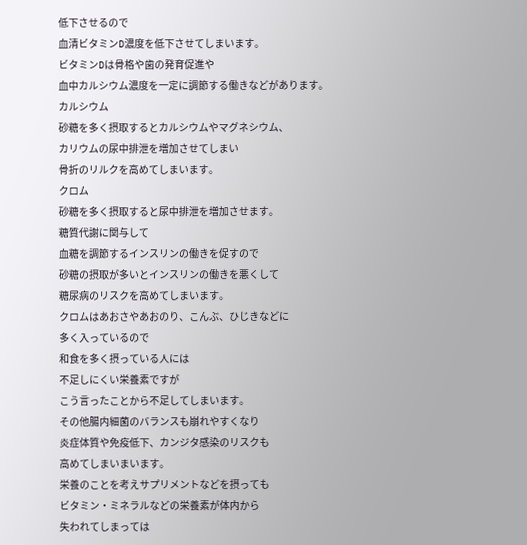低下させるので
血清ビタミンD濃度を低下させてしまいます。
ビタミンDは骨格や歯の発育促進や
血中カルシウム濃度を一定に調節する働きなどがあります。
カルシウム
砂糖を多く摂取するとカルシウムやマグネシウム、
カリウムの尿中排泄を増加させてしまい
骨折のリルクを高めてしまいます。
クロム
砂糖を多く摂取すると尿中排泄を増加させます。
糖質代謝に関与して
血糖を調節するインスリンの働きを促すので
砂糖の摂取が多いとインスリンの働きを悪くして
糖尿病のリスクを高めてしまいます。
クロムはあおさやあおのり、こんぶ、ひじきなどに
多く入っているので
和食を多く摂っている人には
不足しにくい栄養素ですが
こう言ったことから不足してしまいます。
その他腸内細菌のバランスも崩れやすくなり
炎症体質や免疫低下、カンジタ感染のリスクも
高めてしまいまいます。
栄養のことを考えサプリメントなどを摂っても
ビタミン・ミネラルなどの栄養素が体内から
失われてしまっては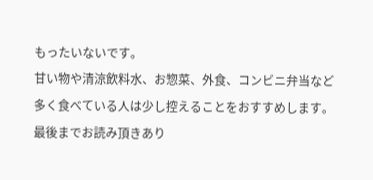もったいないです。
甘い物や清涼飲料水、お惣菜、外食、コンビニ弁当など
多く食べている人は少し控えることをおすすめします。
最後までお読み頂きあり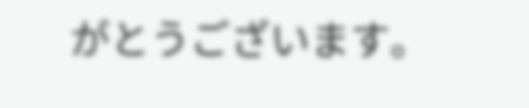がとうございます。